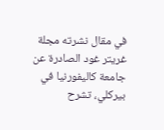في مقال نشرته مجلة غريتر غود الصادرة عن جامعة كاليفورنيا في بيركلي، تشرح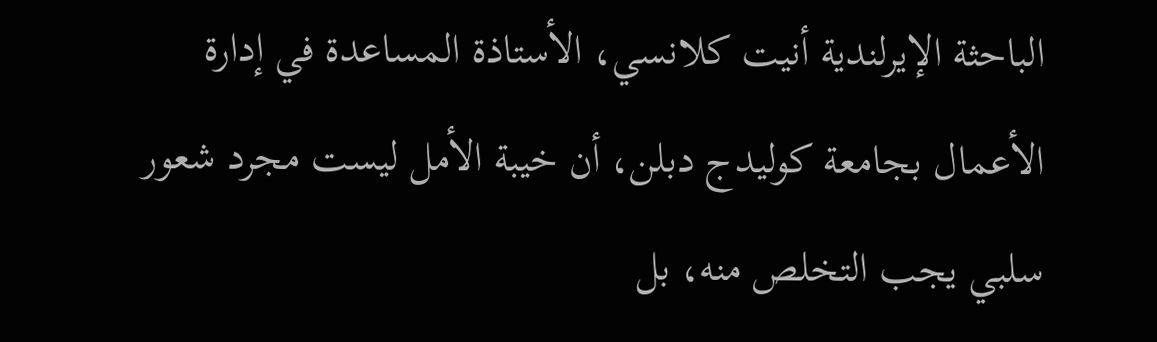الباحثة الإيرلندية أنيت كلانسي، الأستاذة المساعدة في إدارة الأعمال بجامعة كوليدج دبلن، أن خيبة الأمل ليست مجرد شعور سلبي يجب التخلص منه، بل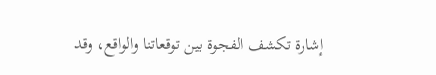إشارة تكشف الفجوة بين توقعاتنا والواقع، وقد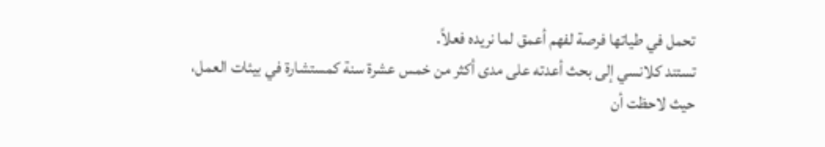تحمل في طياتها فرصة لفهم أعمق لما نريده فعلاً.
تستند كلانسي إلى بحث أعدته على مدى أكثر من خمس عشرة سنة كمستشارة في بيئات العمل، حيث لاحظت أن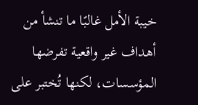خيبة الأمل غالبًا ما تنشأ من أهداف غير واقعية تفرضها المؤسسات، لكنها تُختبر على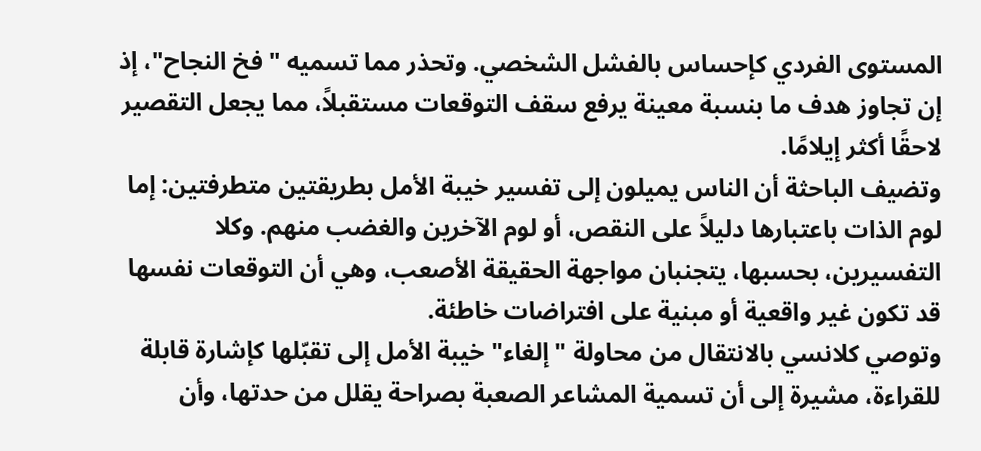المستوى الفردي كإحساس بالفشل الشخصي. وتحذر مما تسميه "فخ النجاح"، إذ إن تجاوز هدف ما بنسبة معينة يرفع سقف التوقعات مستقبلاً، مما يجعل التقصير لاحقًا أكثر إيلامًا.
وتضيف الباحثة أن الناس يميلون إلى تفسير خيبة الأمل بطريقتين متطرفتين: إما لوم الذات باعتبارها دليلاً على النقص، أو لوم الآخرين والغضب منهم. وكلا التفسيرين، بحسبها، يتجنبان مواجهة الحقيقة الأصعب، وهي أن التوقعات نفسها قد تكون غير واقعية أو مبنية على افتراضات خاطئة.
وتوصي كلانسي بالانتقال من محاولة "إلغاء" خيبة الأمل إلى تقبّلها كإشارة قابلة للقراءة، مشيرة إلى أن تسمية المشاعر الصعبة بصراحة يقلل من حدتها، وأن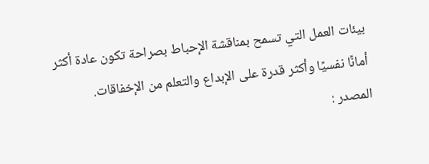بيئات العمل التي تسمح بمناقشة الإحباط بصراحة تكون عادة أكثر أمانًا نفسيًا وأكثر قدرة على الإبداع والتعلم من الإخفاقات.
المصدر :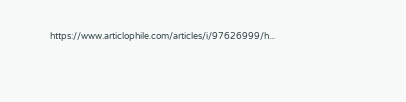https://www.articlophile.com/articles/i/97626999/h...